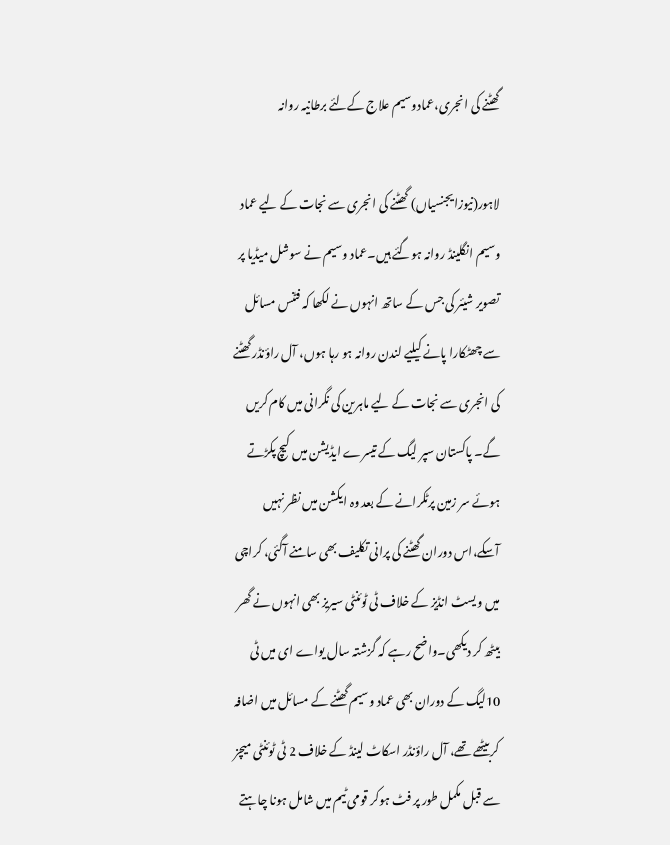گھٹنے کی انجری،عمادوسیم علاج کےلئے برطانیہ روانہ

لاہور(نیوزایجنسیاں) گھٹنے کی انجری سے نجات کے لیے عماد وسیم انگلینڈ روانہ ہوگئے ہیں۔عماد وسیم نے سوشل میڈیا پر تصویر شیئر کی جس کے ساتھ انہوں نے لکھا کہ فٹنس مسائل سے چھٹکارا پانے کیلیے لندن روانہ ہو رہا ہوں، آل راؤنڈر گھٹنے کی انجری سے نجات کے لیے ماہرین کی نگرانی میں کام کریں گے۔ پاکستان سپر لیگ کے تیسرے ایڈیشن میں کیچ پکڑتے ہوئے سر زمین پرٹکرانے کے بعد وہ ایکشن میں نظر نہیں آسکے،اس دوران گھٹنے کی پرانی تکلیف بھی سامنے آگئی، کراچی میں ویسٹ انڈیز کے خلاف ٹی ٹوئنٹی سیریز بھی انہوں نے گھر بیٹھ کر دیکھی۔واضح رہے کہ گزشتہ سال یواے ای میں ٹی 10لیگ کے دوران بھی عماد وسیم گھٹنے کے مسائل میں اضافہ کربیٹھے تھے، آل راؤنڈر اسکاٹ لینڈ کے خلاف 2 ٹی ٹوئنٹی میچز سے قبل مکمل طور پر فٹ ہوکر قومی ٹیم میں شامل ہونا چاہتے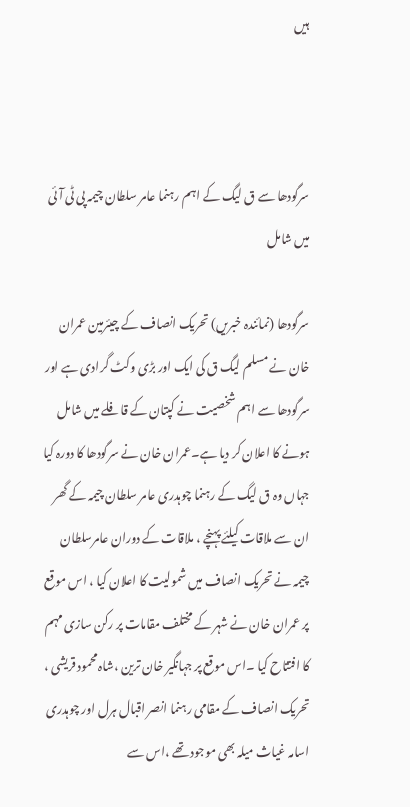ہیں



سرگودھا سے ق لیگ کے اہم رہنما عامر سلطان چیمہ پی ٹی آئی میں شامل

سرگودھا (نمائندہ خبریں) تحریک انصاف کے چیئرمین عمران خان نے مسلم لیگ ق کی ایک اور بڑی وکٹ گرادی ہے اور سرگودھا سے اہم شخصیت نے کپتان کے قافلے میں شامل ہونے کا اعلان کر دیا ہے۔عمران خان نے سرگودھا کا دورہ کیا جہاں وہ ق لیگ کے رہنما چوہدری عامر سلطان چیمہ کے گھر ان سے ملاقات کیلئے پہنچے ، ملاقات کے دوران عامرسلطان چیمہ نے تحریک انصاف میں شمولیت کا اعلان کیا ، اس موقع پر عمران خان نے شہر کے مختلف مقامات پر رکن سازی مہم کا افتتاح کیا ۔اس موقع پر جہانگیر خان ترین ،شاہ محمود قریشی ، تحریک انصاف کے مقامی رہنما انصر اقبال ہرل اور چوہدری اسامہ غیاث میلہ بھی موجود تھے ،اس سے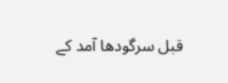قبل سرگودھا آمد کے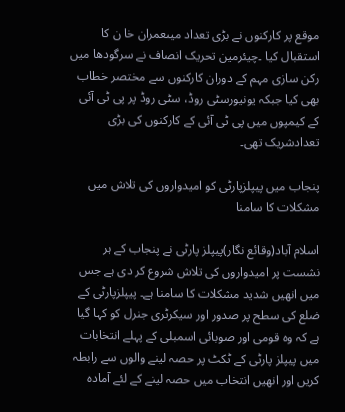موقع پر کارکنوں نے بڑی تعداد میںعمران خا ن کا استقبال کیا ۔چیئرمین تحریک انصاف نے سرگودھا میں رکن سازی مہم کے دوران کارکنوں سے مختصر خطاب بھی کیا جبکہ یونیورسٹی روڈ، سٹی روڈ پر پی ٹی آئی کے کیمپوں میں پی ٹی آئی کے کارکنوں کی بڑی تعدادشریک تھی۔

پنجاب میں پیپلزپارٹی کو امیدواروں کی تلاش میں مشکلات کا سامنا

اسلام آباد(وقائع نگار)پیپلز پارٹی نے پنجاب کے ہر نشست پر امیدواروں کی تلاش شروع کر دی ہے جس میں انھیں شدید مشکلات کا سامنا ہے۔ پیپلزپارٹی کے ضلع کی سطح پر صدور اور سیکرٹری جنرل کو کہا گیا ہے کہ وہ قومی اور صوبائی اسمبلی کے پہلے انتخابات میں پیپلز پارٹی کے ٹکٹ پر حصہ لینے والوں سے رابطہ کریں اور انھیں انتخاب میں حصہ لینے کے لئے آمادہ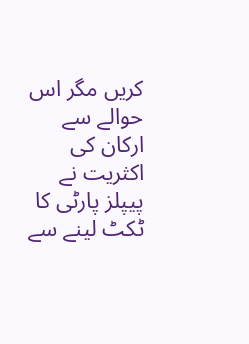کریں مگر اس حوالے سے ارکان کی اکثریت نے پیپلز پارٹی کا ٹکٹ لینے سے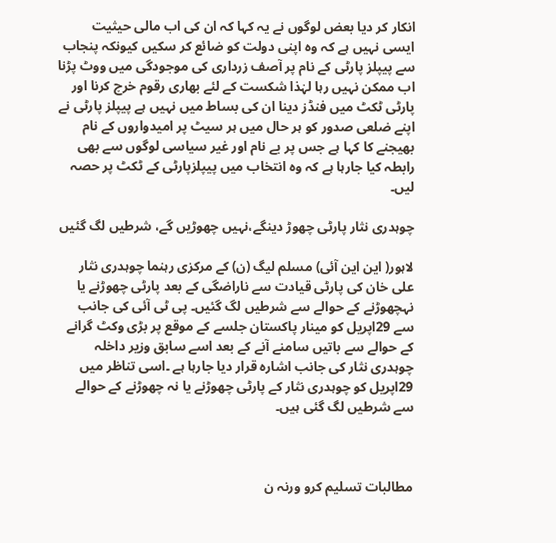انکار کر دیا بعض لوگوں نے یہ کہا کہ ان کی اب مالی حیثیت ایسی نہیں ہے کہ وہ اپنی دولت کو ضائع کر سکیں کیونکہ پنجاب سے پیپلز پارٹی کے نام پر آصف زرداری کی موجودگی میں ووٹ پڑنا اب ممکن نہیں رہا لہٰذا شکست کے لئے بھاری رقوم خرچ کرنا اور پارٹی ٹکٹ میں فنڈز دینا ان کی بساط میں نہیں ہے پیپلز پارٹی نے اپنے ضلعی صدور کو ہر حال میں ہر سیٹ پر امیدواروں کے نام بھیجنے کا کہا ہے جس پر بے نام اور غیر سیاسی لوگوں سے بھی رابطہ کیا جارہا ہے کہ وہ انتخاب میں پیپلزپارٹی کے ٹکٹ پر حصہ لیں۔

چوہدری نثار پارٹی چھوڑ دینگے،نہیں چھوڑیں گے، شرطیں لگ گئیں

لاہور( این این آئی) مسلم لیگ (ن) کے مرکزی رہنما چوہدری نثار علی خان کی پارٹی قیادت سے ناراضگی کے بعد پارٹی چھوڑنے یا نہچھوڑنے کے حوالے سے شرطیں لگ گئیں۔ پی ٹی آئی کی جانب سے 29اپریل کو مینار پاکستان جلسے کے موقع پر بڑی وکٹ گرانے کے حوالے سے باتیں سامنے آنے کے بعد اسے سابق وزیر داخلہ چوہدری نثار کی جانب اشارہ قرار دیا جارہا ہے ۔اسی تناظر میں 29اپریل کو چوہدری نثار کے پارٹی چھوڑنے یا نہ چھوڑنے کے حوالے سے شرطیں لگ گئی ہیں۔



مطالبات تسلیم کرو ورنہ ن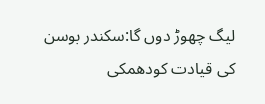لیگ چھوڑ دوں گا:سکندر بوسن کی قیادت کودھمکی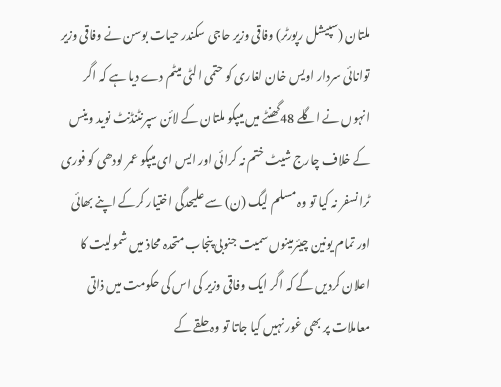ملتان (سپیشل رپورٹر) وفاقی وزیر حاجی سکندر حیات بوسن نے وفاقی وزیر توانائی سردار اویس خان لغاری کو حتمی الٹی میٹم دے دیا ہے کہ اگر انہوں نے اگلے 48گھنٹے میں میپکو ملتان کے لائن سپرنٹنڈنٹ نوید وینس کے خلاف چارج شیٹ ختم نہ کرائی اور ایس ای میپکو عمر لودھی کو فوری ٹرانسفر نہ کیا تو وہ مسلم لیگ (ن) سے علیحدگی اختیار کرکے اپنے بھائی اور تمام یونین چیئرمینوں سمیت جنوبی پنجاب متحدہ محاذ میں شمولیت کا اعلان کردیں گے کہ اگر ایک وفاقی وزیر کی اس کی حکومت میں ذاتی معاملات پر بھی غور نہیں کیا جاتا تو وہ حلقے کے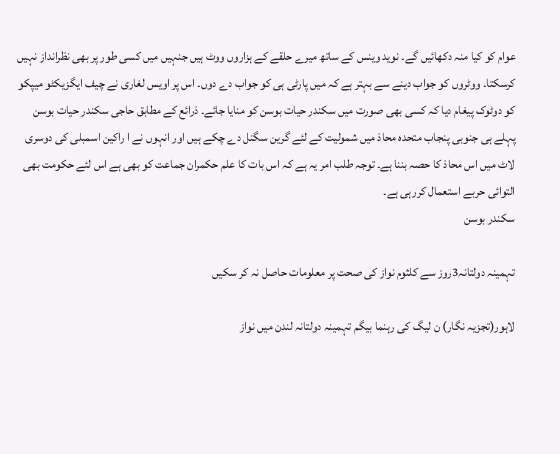عوام کو کیا منہ دکھائیں گے۔ نوید وینس کے ساتھ میرے حلقے کے ہزاروں ووٹ ہیں جنہیں میں کسی طور پر بھی نظرانداز نہیں کرسکتا۔ ووٹروں کو جواب دینے سے بہتر ہے کہ میں پارٹی ہی کو جواب دے دوں۔ اس پر اویس لغاری نے چیف ایگزیکٹو میپکو کو دوٹوک پیغام دیا کہ کسی بھی صورت میں سکندر حیات بوسن کو منایا جائے۔ ذرائع کے مطابق حاجی سکندر حیات بوسن پہلے ہی جنوبی پنجاب متحدہ محاذ میں شمولیت کے لئے گرین سگنل دے چکے ہیں اور انہوں نے ا راکین اسمبلی کی دوسری لاٹ میں اس محاذ کا حصہ بننا ہے۔ توجہ طلب امر یہ ہے کہ اس بات کا علم حکمران جماعت کو بھی ہے اس لئے حکومت بھی التوائی حربے استعمال کررہی ہے۔
سکندر بوسن

تہمینہ دولتانہ3روز سے کلثوم نواز کی صحت پر معلومات حاصل نہ کر سکیں

لاہور(تجزیہ نگار) ن لیگ کی رہنما بیگم تہمینہ دولتانہ لندن میں نواز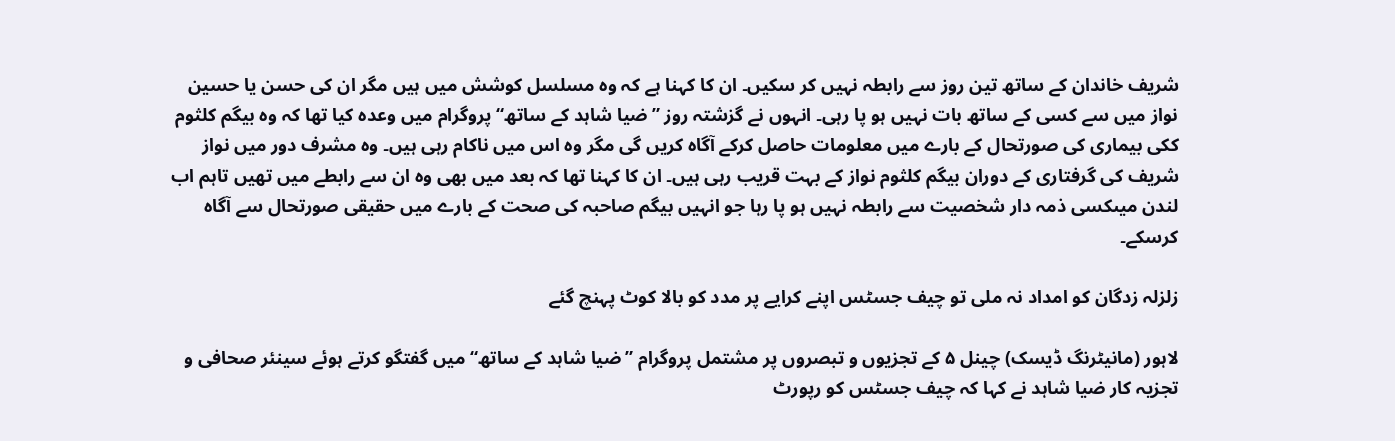شریف خاندان کے ساتھ تین روز سے رابطہ نہیں کر سکیں۔ ان کا کہنا ہے کہ وہ مسلسل کوشش میں ہیں مگر ان کی حسن یا حسین نواز میں سے کسی کے ساتھ بات نہیں ہو پا رہی۔ انہوں نے گزشتہ روز ”ضیا شاہد کے ساتھ“ پروگرام میں وعدہ کیا تھا کہ وہ بیگم کلثوم ککی بیماری کی صورتحال کے بارے میں معلومات حاصل کرکے آگاہ کریں گی مگر وہ اس میں ناکام رہی ہیں۔ وہ مشرف دور میں نواز شریف کی گرفتاری کے دوران بیگم کلثوم نواز کے بہت قریب رہی ہیں۔ ان کا کہنا تھا کہ بعد میں بھی وہ ان سے رابطے میں تھیں تاہم اب لندن میںکسی ذمہ دار شخصیت سے رابطہ نہیں ہو پا رہا جو انہیں بیگم صاحبہ کی صحت کے بارے میں حقیقی صورتحال سے آگاہ کرسکے۔

زلزلہ زدگان کو امداد نہ ملی تو چیف جسٹس اپنے کرایے پر مدد کو بالا کوٹ پہنچ گئے

لاہور (مانیٹرنگ ڈیسک) چینل ۵ کے تجزیوں و تبصروں پر مشتمل پروگرام ”ضیا شاہد کے ساتھ“ میں گفتگو کرتے ہوئے سینئر صحافی و تجزیہ کار ضیا شاہد نے کہا کہ چیف جسٹس کو رپورٹ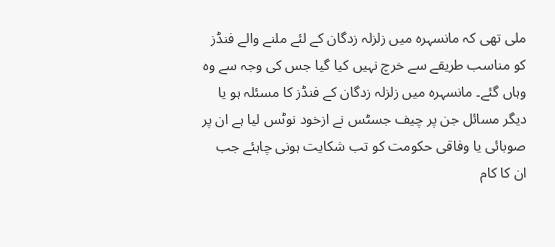ملی تھی کہ مانسہرہ میں زلزلہ زدگان کے لئے ملنے والے فنڈز کو مناسب طریقے سے خرچ نہیں کیا گیا جس کی وجہ سے وہ وہاں گئے۔ مانسہرہ میں زلزلہ زدگان کے فنڈز کا مسئلہ ہو یا دیگر مسائل جن پر چیف جسٹس نے ازخود نوٹس لیا ہے ان پر صوبائی یا وفاقی حکومت کو تب شکایت ہونی چاہئے جب ان کا کام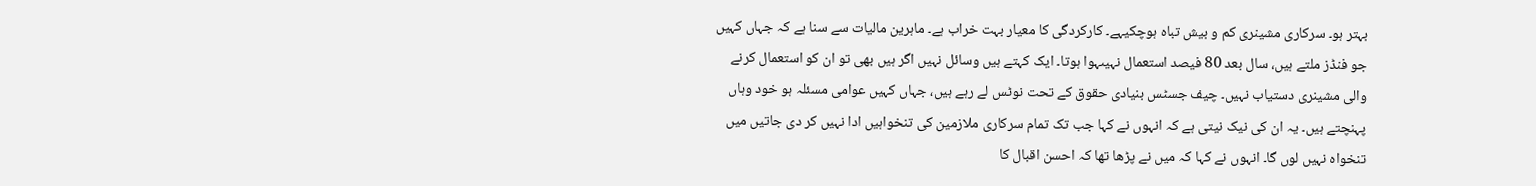بہتر ہو۔ سرکاری مشینری کم و بیش تباہ ہوچکیہے۔ کارکردگی کا معیار بہت خراب ہے۔ ماہرین مالیات سے سنا ہے کہ جہاں کہیں جو فنڈز ملتے ہیں، سال بعد 80 فیصد استعمال نہیںہوا ہوتا۔ ایک کہتے ہیں وسائل نہیں اگر ہیں بھی تو ان کو استعمال کرنے والی مشینری دستیاب نہیں۔ چیف جسٹس بنیادی حقوق کے تحت نوٹس لے رہے ہیں، جہاں کہیں عوامی مسئلہ ہو خود وہاں پہنچتے ہیں۔ یہ ان کی نیک نیتی ہے کہ انہوں نے کہا جب تک تمام سرکاری ملازمین کی تنخواہیں ادا نہیں کر دی جاتیں میں تنخواہ نہیں لوں گا۔ انہوں نے کہا کہ میں نے پڑھا تھا کہ احسن اقبال کا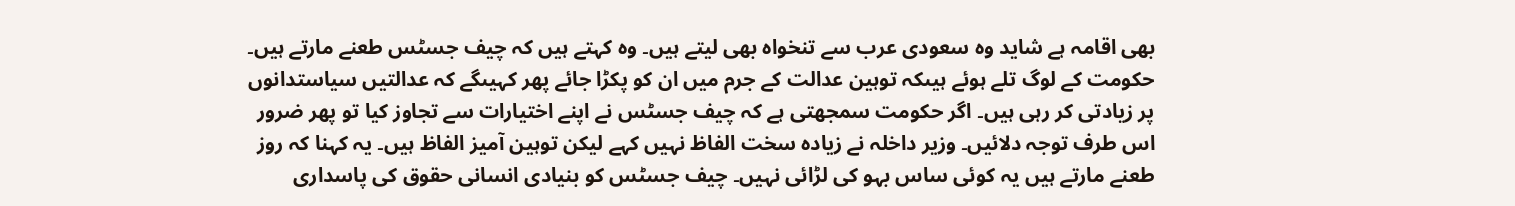بھی اقامہ ہے شاید وہ سعودی عرب سے تنخواہ بھی لیتے ہیں۔ وہ کہتے ہیں کہ چیف جسٹس طعنے مارتے ہیں۔ حکومت کے لوگ تلے ہوئے ہیںکہ توہین عدالت کے جرم میں ان کو پکڑا جائے پھر کہیںگے کہ عدالتیں سیاستدانوں پر زیادتی کر رہی ہیں۔ اگر حکومت سمجھتی ہے کہ چیف جسٹس نے اپنے اختیارات سے تجاوز کیا تو پھر ضرور اس طرف توجہ دلائیں۔ وزیر داخلہ نے زیادہ سخت الفاظ نہیں کہے لیکن توہین آمیز الفاظ ہیں۔ یہ کہنا کہ روز طعنے مارتے ہیں یہ کوئی ساس بہو کی لڑائی نہیں۔ چیف جسٹس کو بنیادی انسانی حقوق کی پاسداری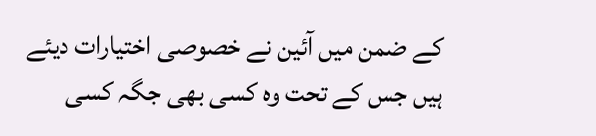کے ضمن میں آئین نے خصوصی اختیارات دیئے ہیں جس کے تحت وہ کسی بھی جگہ کسی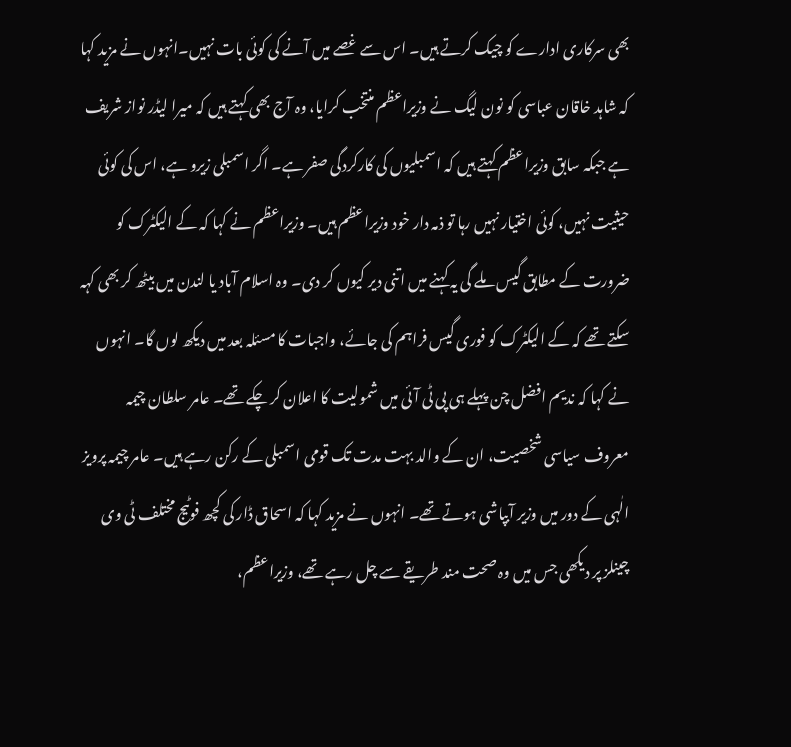بھی سرکاری ادارے کو چیک کرتے ہیں۔ اس سے غصے میں آنے کی کوئی بات نہیں۔انہوں نے مزید کہا کہ شاہد خاقان عباسی کو نون لیگ نے وزیراعظم منتخب کرایا، وہ آج بھی کہتے ہیں کہ میرا لیڈر نواز شریف ہے جبکہ سابق وزیراعظم کہتے ہیں کہ اسمبلیوں کی کارکردگی صفر ہے۔ اگر اسمبلی زیرو ہے، اس کی کوئی حیثیت نہیں، کوئی اختیار نہیں رہا تو ذمہ دار خود وزیراعظم ہیں۔ وزیراعظم نے کہا کہ کے الیکٹرک کو ضرورت کے مطابق گیس ملے گی یہ کہنے میں اتنی دیر کیوں کر دی۔ وہ اسلام آباد یا لندن میں بیٹھ کر بھی کہہ سکتے تھے کہ کے الیکٹرک کو فوری گیس فراہم کی جائے، واجبات کا مسئلہ بعد میں دیکھ لوں گا۔ انہوں نے کہا کہ ندیم افضل چن پہلے ہی پی ٹی آئی میں شمولیت کا اعلان کر چکے تھے۔ عامر سلطان چیمہ معروف سیاسی شخصیت، ان کے والد بہت مدت تک قومی اسمبلی کے رکن رہے ہیں۔ عامر چیمہ پرویز الٰہی کے دور میں وزیر آبپاشی ہوتے تھے۔ انہوں نے مزید کہا کہ اسحاق ڈار کی کچھ فوٹیج مختلف ٹی وی چینلز پر دیکھی جس میں وہ صحت مند طریقے سے چل رہے تھے، وزیراعظم،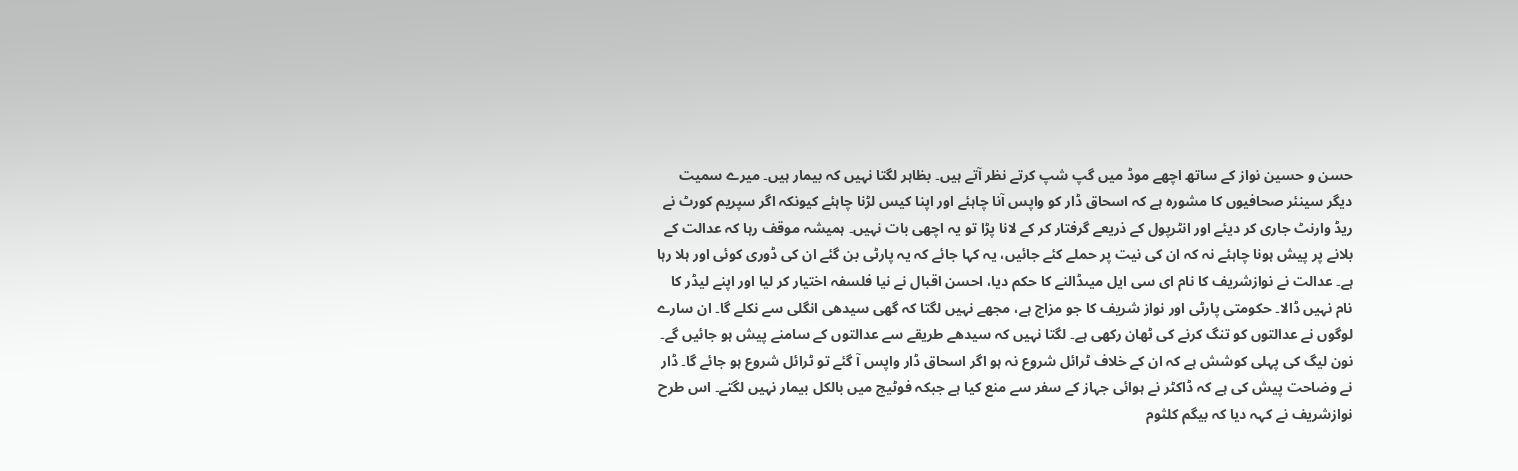حسن و حسین نواز کے ساتھ اچھے موڈ میں گپ شپ کرتے نظر آتے ہیں۔ بظاہر لگتا نہیں کہ بیمار ہیں۔ میرے سمیت دیگر سینئر صحافیوں کا مشورہ ہے کہ اسحاق ڈار کو واپس آنا چاہئے اور اپنا کیس لڑنا چاہئے کیونکہ اگر سپریم کورٹ نے ریڈ وارنٹ جاری کر دیئے اور انٹرپول کے ذریعے گرفتار کر کے لانا پڑا تو یہ اچھی بات نہیں۔ ہمیشہ موقف رہا کہ عدالت کے بلانے پر پیش ہونا چاہئے نہ کہ ان کی نیت پر حملے کئے جائیں، یہ کہا جائے کہ یہ پارٹی بن گئے ان کی ڈوری کوئی اور ہلا رہا ہے۔ عدالت نے نوازشریف کا نام ای سی ایل میںڈالنے کا حکم دیا، احسن اقبال نے نیا فلسفہ اختیار کر لیا اور اپنے لیڈر کا نام نہیں ڈالا۔ حکومتی پارٹی اور نواز شریف کا جو مزاج ہے، مجھے نہیں لگتا کہ گھی سیدھی انگلی سے نکلے گا۔ ان سارے لوگوں نے عدالتوں کو تنگ کرنے کی ٹھان رکھی ہے۔ لگتا نہیں کہ سیدھے طریقے سے عدالتوں کے سامنے پیش ہو جائیں گے۔ نون لیگ کی پہلی کوشش ہے کہ ان کے خلاف ٹرائل شروع نہ ہو اگر اسحاق ڈار واپس آ گئے تو ٹرائل شروع ہو جائے گا۔ ڈار نے وضاحت پیش کی ہے کہ ڈاکٹر نے ہوائی جہاز کے سفر سے منع کیا ہے جبکہ فوٹیج میں بالکل بیمار نہیں لگتے۔ اس طرح نوازشریف نے کہہ دیا کہ بیگم کلثوم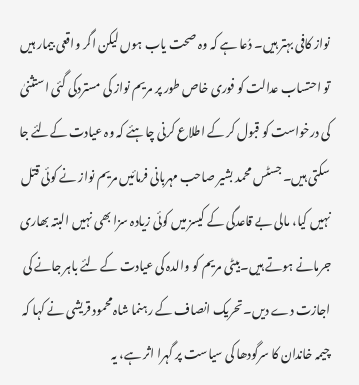نواز کافی بہتر ہیں۔ دُعا ہے کہ وہ صحت یاب ہوں لیکن اگر واقعی بیمار ہیں تو احتساب عدالت کو فوری خاص طور پر مریم نواز کی مستردکی گئی استثنیٰ کی درخواست کو قبول کر کے اطلاع کرنی چاہئے کہ وہ عیادت کےلئے جا سکتی ہیں۔ جسٹس محمد بشیر صاحب مہربانی فرمائیں مریم نواز نے کوئی قتل نہیں کیا، مالی بے قاعدگی کے کیسز میں کوئی زیادہ سزا بھی نہیں البتہ بھاری جرمانے ہوتے ہیں۔بیٹی مریم کو والدہ کی عیادت کے لئے باہر جانے کی اجازت دے دیں۔ تحریک انصاف کے رہنما شاہ محمود قریشی نے کہا کہ چیمہ خاندان کا سرگودھا کی سیاست پر گہرا اثر ہے، یہ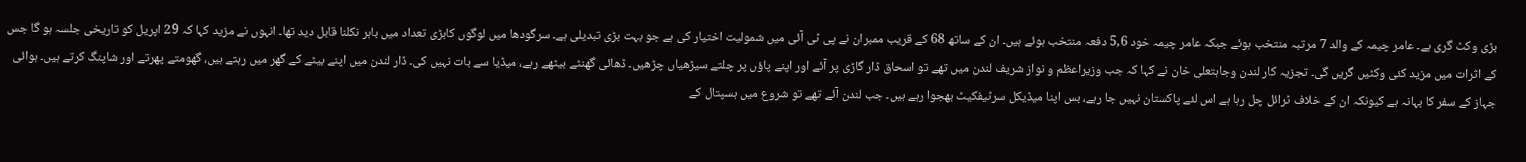بڑی وکٹ گری ہے۔ عامر چیمہ کے والد 7 مرتبہ منتخب ہوئے جبکہ عامر چیمہ خود 5,6 دفعہ منتخب ہوئے ہیں۔ ان کے ساتھ 68 کے قریب ممبران نے پی ٹی آئی میں شمولیت اختیار کی ہے جو بہت بڑی تبدیلی ہے۔ سرگودھا میں لوگوں کابڑی تعداد میں باہر نکلنا قابل دید تھا۔ انہوں نے مزید کہا کہ 29 اپریل کو تاریخی جلسہ ہو گا جس کے اثرات میں مزید کئی وکٹیں گریں گی۔ تجزیہ کار لندن وجاہتعلی خان نے کہا کہ جب وزیراعظم و نواز شریف لندن میں تھے تو اسحاق ڈار گاڑی پر آئے اور اپنے پاؤں پر چلتے سیڑھیاں چڑھیں۔ ڈھائی گھنٹے بیٹھے رہے، میڈیا سے بات نہیں کی۔ ڈار لندن میں اپنے بیٹے کے گھر میں رہتے ہیں، گھومتے پھرتے اور شاپنگ کرتے ہیں۔ ہوائی جہاز کے سفر کا بہانہ ہے کیونکہ ان کے خلاف ٹرائل چل رہا ہے اس لئے پاکستان نہیں جا رہے، بس اپنا میڈیکل سرٹیفکیٹ بھجوا رہے ہیں۔ جب لندن آئے تھے تو شروع میں ہسپتال کے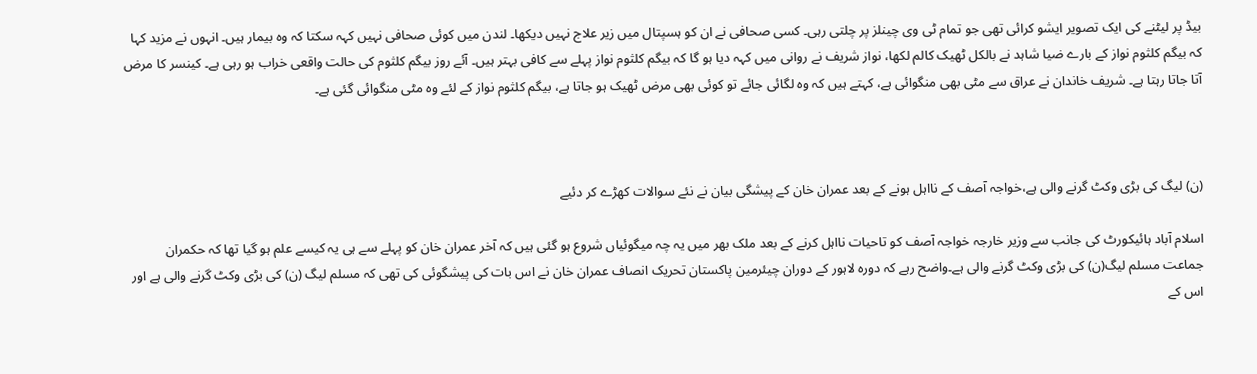بیڈ پر لیٹنے کی ایک تصویر ایشو کرائی تھی جو تمام ٹی وی چینلز پر چلتی رہی۔ کسی صحافی نے ان کو ہسپتال میں زیر علاج نہیں دیکھا۔ لندن میں کوئی صحافی نہیں کہہ سکتا کہ وہ بیمار ہیں۔ انہوں نے مزید کہا کہ بیگم کلثوم نواز کے بارے ضیا شاہد نے بالکل ٹھیک کالم لکھا، نواز شریف نے روانی میں کہہ دیا ہو گا کہ بیگم کلثوم نواز پہلے سے کافی بہتر ہیں۔ آئے روز بیگم کلثوم کی حالت واقعی خراب ہو رہی ہے۔ کینسر کا مرض آتا جاتا رہتا ہے۔ شریف خاندان نے عراق سے مٹی بھی منگوائی ہے، کہتے ہیں کہ وہ لگائی جائے تو کوئی بھی مرض ٹھیک ہو جاتا ہے، بیگم کلثوم نواز کے لئے وہ مٹی منگوائی گئی ہے۔



(ن) لیگ کی بڑی وکٹ گرنے والی ہے،خواجہ آصف کے نااہل ہونے کے بعد عمران خان کے پیشگی بیان نے نئے سوالات کھڑے کر دئیے

اسلام آباد ہائیکورٹ کی جانب سے وزیر خارجہ خواجہ آصف کو تاحیات نااہل کرنے کے بعد ملک بھر میں یہ چہ میگوئیاں شروع ہو گئی ہیں کہ آخر عمران خان کو پہلے سے ہی یہ کیسے علم ہو گیا تھا کہ حکمران جماعت مسلم لیگ(ن) کی بڑی وکٹ گرنے والی ہے۔واضح رہے کہ دورہ لاہور کے دوران چیئرمین پاکستان تحریک انصاف عمران خان نے اس بات کی پیشگوئی کی تھی کہ مسلم لیگ (ن) کی بڑی وکٹ گرنے والی ہے اور اس کے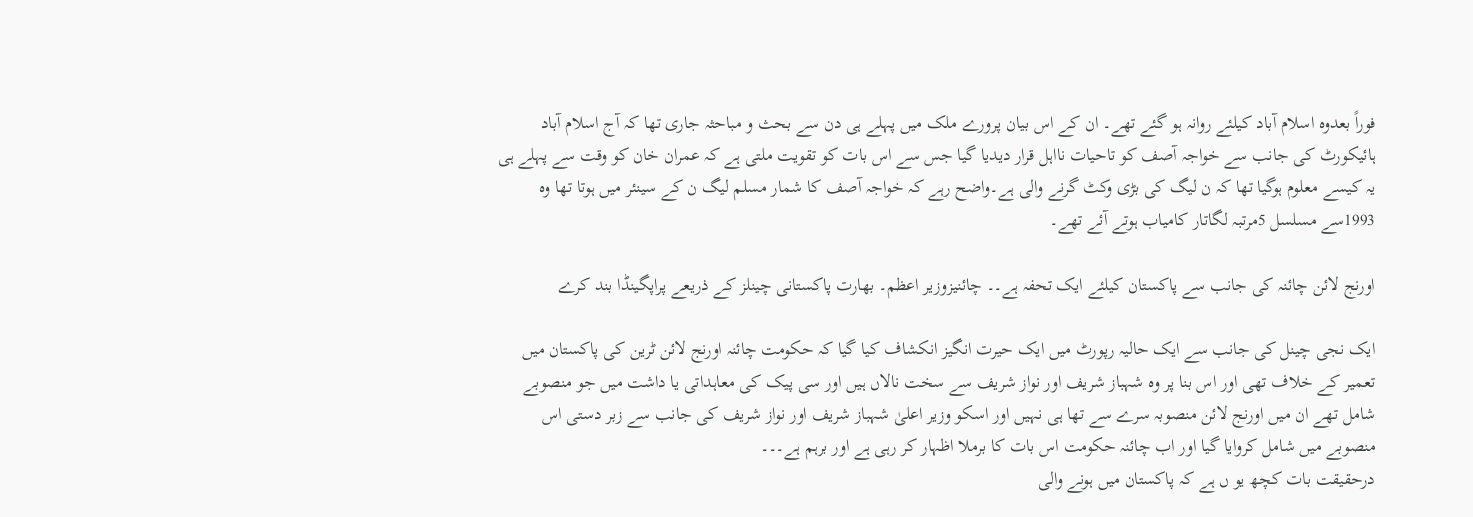فوراً بعدوہ اسلام آباد کیلئے روانہ ہو گئے تھے۔ ان کے اس بیان پرورے ملک میں پہلے ہی دن سے بحث و مباحثہ جاری تھا کہ آج اسلام آباد ہائیکورٹ کی جانب سے خواجہ آصف کو تاحیات نااہل قرار دیدیا گیا جس سے اس بات کو تقویت ملتی ہے کہ عمران خان کو وقت سے پہلے ہی یہ کیسے معلوم ہوگیا تھا کہ ن لیگ کی بڑی وکٹ گرنے والی ہے۔واضح رہے کہ خواجہ آصف کا شمار مسلم لیگ ن کے سینئر میں ہوتا تھا وہ 1993سے مسلسل 5مرتبہ لگاتار کامیاب ہوتے آئے تھے۔

اورنج لائن چائنہ کی جانب سے پاکستان کیلئے ایک تحفہ ہے۔۔ چائنیزوزیر اعظم۔ بھارت پاکستانی چینلز کے ذریعے پراپگینڈا بند کرے

ایک نجی چینل کی جانب سے ایک حالیہ رپورٹ میں ایک حیرت انگیز انکشاف کیا گیا کہ حکومت چائنہ اورنج لائن ٹرین کی پاکستان میں تعمیر کے خلاف تھی اور اس بنا پر وہ شہباز شریف اور نواز شریف سے سخت نالاں ہیں اور سی پیک کی معاہداتی یا داشت میں جو منصوبے شامل تھے ان میں اورنج لائن منصوبہ سرے سے تھا ہی نہیں اور اسکو وزیر اعلیٰ شہباز شریف اور نواز شریف کی جانب سے زبر دستی اس منصوبے میں شامل کروایا گیا اور اب چائنہ حکومت اس بات کا برملا اظہار کر رہی ہے اور برہم ہے۔۔۔
درحقیقت بات کچھ یو ں ہے کہ پاکستان میں ہونے والی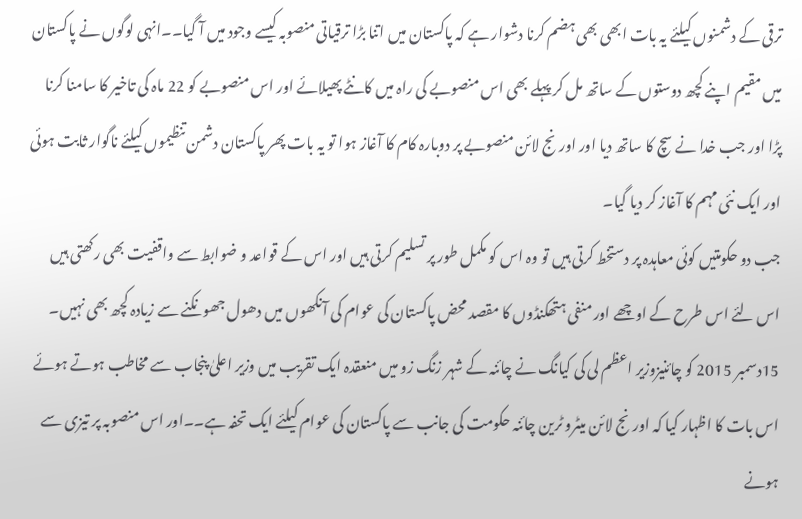ترقی کے دشمنوں کیلئے یہ بات ابھی بھی ہضم کرنا دشوار ہے کہ پاکستان میں اتنا بڑا ترقیاتی منصوبہ کیسے وجود میں آ گیا۔۔انہی لوگوں نے پاکستان میں مقیم اپنے کچھ دوستوں کے ساتھ مل کر پہلے بھی اس منصوبے کی راہ میں کانٹے پھیلائے اور اس منصوبے کو 22 ماہ کی تاخیر کا سامنا کرنا پڑا اور جب خدا نے سچ کا ساتھ دیا اور اورنج لائن منصوبے پر دوبارہ کام کا آغاز ہوا تو یہ بات پھر پاکستان دشمن تنظیموں کیلئے ناگوار ثابت ہوئی اور ایک نئی مہم کا آغاز کر دیا گیا۔
جب دو حکومتیں کوئی معاہدہ پر دستخط کرتی ہیں تو وہ اس کو مکمل طور پر تسلیم کرتی ہیں اور اس کے قواعد و ضوابط سے واقفیت بھی رکھتی ہیں اس لئے اس طرح کے اوچھے اور منفی ہتھکنڈوں کا مقصد محض پاکستان کی عوام کی آنکھوں میں دھول جھونکنے سے زیادہ کچھ بھی نہیں۔
15دسمبر 2015 کو چائنیزوزیر اعظم لی کی کیانگ نے چائنہ کے شہر زنگ زو میں منعقدہ ایک تقریب میں وزیر اعلیٰ پنجاب سے مخاطب ہوتے ہوئے اس بات کا اظہار کیا کہ اورنج لائن میٹرو ٹرین چائنہ حکومت کی جانب سے پاکستان کی عوام کیلئے ایک تحفہ ہے۔۔اور اس منصوبہ پر تیزی سے ہونے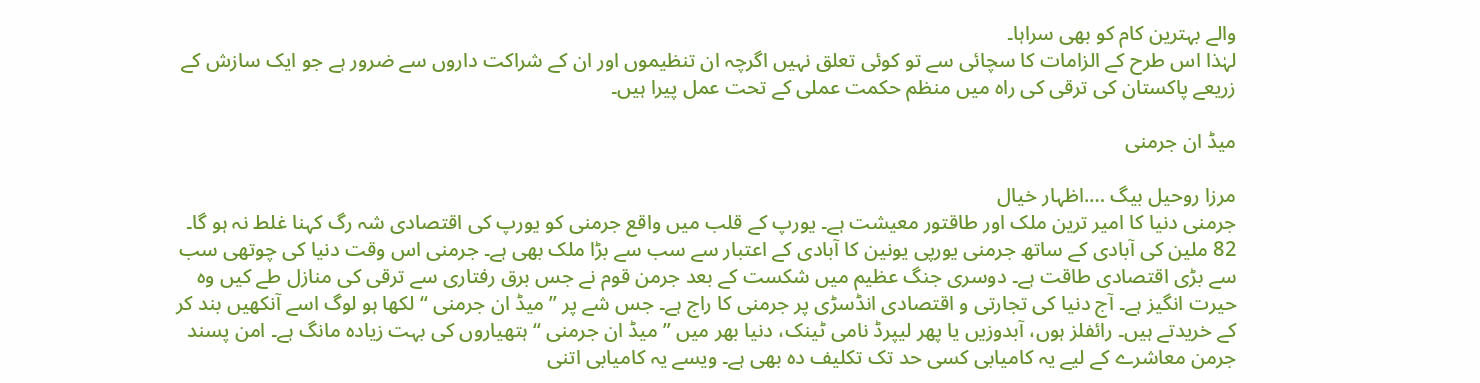والے بہترین کام کو بھی سراہا۔
لہٰذا اس طرح کے الزامات کا سچائی سے تو کوئی تعلق نہیں اگرچہ ان تنظیموں اور ان کے شراکت داروں سے ضرور ہے جو ایک سازش کے زریعے پاکستان کی ترقی کی راہ میں منظم حکمت عملی کے تحت عمل پیرا ہیں۔

میڈ ان جرمنی

مرزا روحیل بیگ ….اظہار خیال
جرمنی دنیا کا امیر ترین ملک اور طاقتور معیشت ہے۔ یورپ کے قلب میں واقع جرمنی کو یورپ کی اقتصادی شہ رگ کہنا غلط نہ ہو گا۔ 82 ملین کی آبادی کے ساتھ جرمنی یورپی یونین کا آبادی کے اعتبار سے سب سے بڑا ملک بھی ہے۔ جرمنی اس وقت دنیا کی چوتھی سب سے بڑی اقتصادی طاقت ہے۔ دوسری جنگ عظیم میں شکست کے بعد جرمن قوم نے جس برق رفتاری سے ترقی کی منازل طے کیں وہ حیرت انگیز ہے۔ آج دنیا کی تجارتی و اقتصادی انڈسڑی پر جرمنی کا راج ہے۔ جس شے پر ”میڈ ان جرمنی “ لکھا ہو لوگ اسے آنکھیں بند کر کے خریدتے ہیں۔ رائفلز ہوں، آبدوزیں یا پھر لیپرڈ نامی ٹینک، دنیا بھر میں ” میڈ ان جرمنی “ہتھیاروں کی بہت زیادہ مانگ ہے۔ امن پسند جرمن معاشرے کے لیے یہ کامیابی کسی حد تک تکلیف دہ بھی ہے۔ ویسے یہ کامیابی اتنی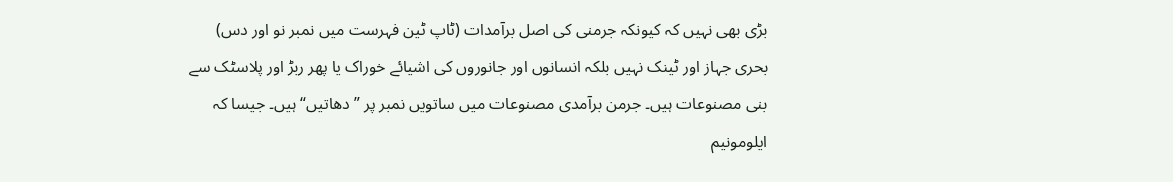بڑی بھی نہیں کہ کیونکہ جرمنی کی اصل برآمدات (ٹاپ ٹین فہرست میں نمبر نو اور دس) بحری جہاز اور ٹینک نہیں بلکہ انسانوں اور جانوروں کی اشیائے خوراک یا پھر ربڑ اور پلاسٹک سے بنی مصنوعات ہیں۔ جرمن برآمدی مصنوعات میں ساتویں نمبر پر ”دھاتیں“ ہیں۔ جیسا کہ ایلومونیم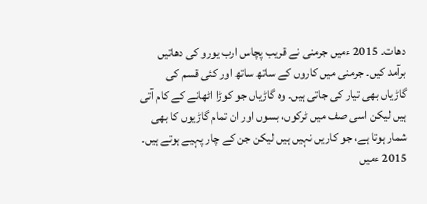دھات۔ 2015 ءمیں جرمنی نے قریب پچاس ارب یورو کی دھاتیں برآمد کیں۔ جرمنی میں کاروں کے ساتھ ساتھ اور کئی قسم کی گاڑیاں بھی تیار کی جاتی ہیں۔ وہ گاڑیاں جو کوڑا اٹھانے کے کام آتی ہیں لیکن اسی صف میں ٹرکوں، بسوں اور ان تمام گاڑیوں کا بھی شمار ہوتا ہے، جو کاریں نہیں ہیں لیکن جن کے چار پہیے ہوتے ہیں۔ 2015 ءمیں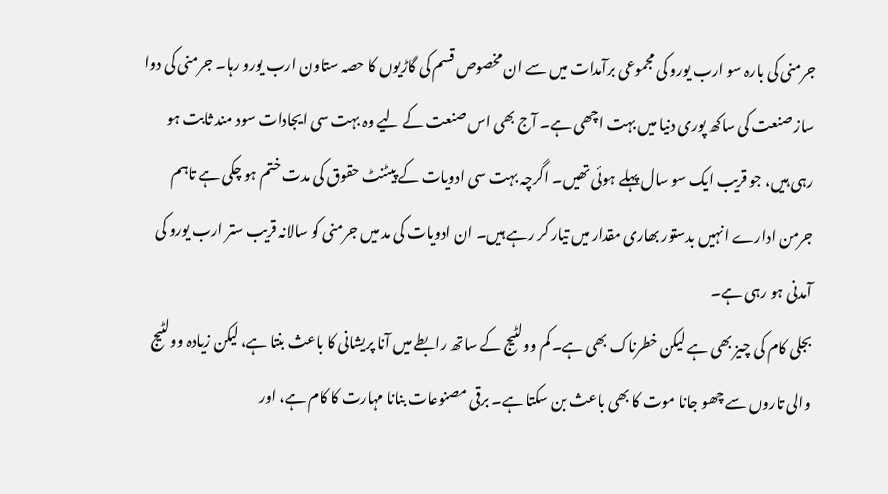جرمنی کی بارہ سو ارب یورو کی مجموعی برآمدات میں سے ان مخصوص قسم کی گاڑیوں کا حصہ ستاون ارب یورو رہا۔ جرمنی کی دوا ساز صنعت کی ساکھ پوری دنیا میں بہت اچھی ہے۔ آج بھی اس صنعت کے لیے وہ بہت سی ایجادات سود مند ثابت ہو رہی ہیں، جو قریب ایک سو سال پہلے ہوئی تھیں۔ اگرچہ بہت سی ادویات کے پیٹنٹ حقوق کی مدت ختم ہو چکی ہے تاہم جرمن ادارے انہیں بدستور بھاری مقدار میں تیار کر رہے ہیں۔ ان ادویات کی مد میں جرمنی کو سالانہ قریب ستر ارب یورو کی آمدنی ہو رہی ہے۔
بجلی کام کی چیز بھی ہے لیکن خطرناک بھی ہے۔ کم وولٹیج کے ساتھ رابطے میں آنا پریشانی کا باعث بنتا ہے، لیکن زیادہ وولٹیج والی تاروں سے چھو جانا موت کا بھی باعث بن سکتا ہے۔ برقی مصنوعات بنانا مہارت کا کام ہے، اور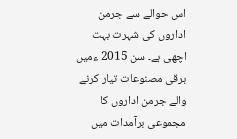اس حوالے سے جرمن اداروں کی شہرت بہت اچھی ہے۔ سن 2015 ءمیں برقی مصنوعات تیار کرنے والے جرمن اداروں کا مجموعی برآمدات میں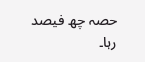حصہ چھ فیصد رہا۔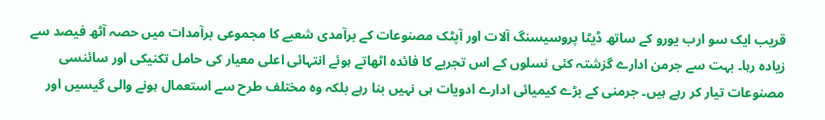قریب ایک سو ارب یورو کے ساتھ ڈیٹا پروسیسنگ آلات اور آپٹک مصنوعات کے برآمدی شعبے کا مجموعی برآمدات میں حصہ آٹھ فیصد سے زیادہ رہا۔ بہت سے جرمن ادارے گزشتہ کئی نسلوں کے اس تجربے کا فائدہ اٹھاتے ہوئے انتہائی اعلی معیار کی حامل تکنیکی اور سائنسی مصنوعات تیار کر رہے ہیں۔ جرمنی کے بڑے کیمیائی ادارے ادویات ہی نہیں بنا رہے بلکہ وہ مختلف طرح سے استعمال ہونے والی گیسیں اور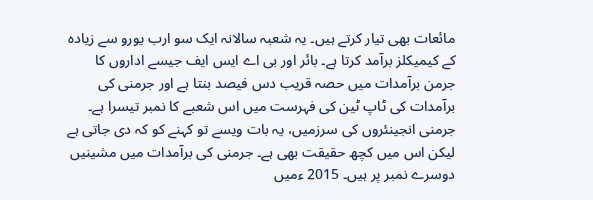مائعات بھی تیار کرتے ہیں۔ یہ شعبہ سالانہ ایک سو ارب یورو سے زیادہ کے کیمیکلز برآمد کرتا ہے۔ بائر اور بی اے ایس ایف جیسے اداروں کا جرمن برآمدات میں حصہ قریب دس فیصد بنتا ہے اور جرمنی کی برآمدات کی ٹاپ ٹین کی فہرست میں اس شعبے کا نمبر تیسرا ہے۔ جرمنی انجینئروں کی سرزمیں، یہ بات ویسے تو کہنے کو کہ دی جاتی ہے لیکن اس میں کچھ حقیقت بھی ہے۔ جرمنی کی برآمدات میں مشینیں دوسرے نمبر پر ہیں۔ 2015 ءمیں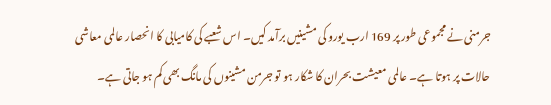جرمنی نے مجموعی طور پر 169 ارب یورو کی مشینیں برآمد کیں۔ اس شعبے کی کامیابی کا انحصار عالمی معاشی حالات پر ہوتا ہے۔ عالمی معیشت بحران کا شکار ہو تو جرمن مشینوں کی مانگ بھی کم ہو جاتی ہے۔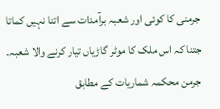جرمنی کا کوئی اور شعبہ برآمدات سے اتنا نہیں کماتا جتنا کہ اس ملک کا موٹر گاڑیاں تیار کرنے والا شعبہ۔ جرمن محکمہ شماریات کے مطابق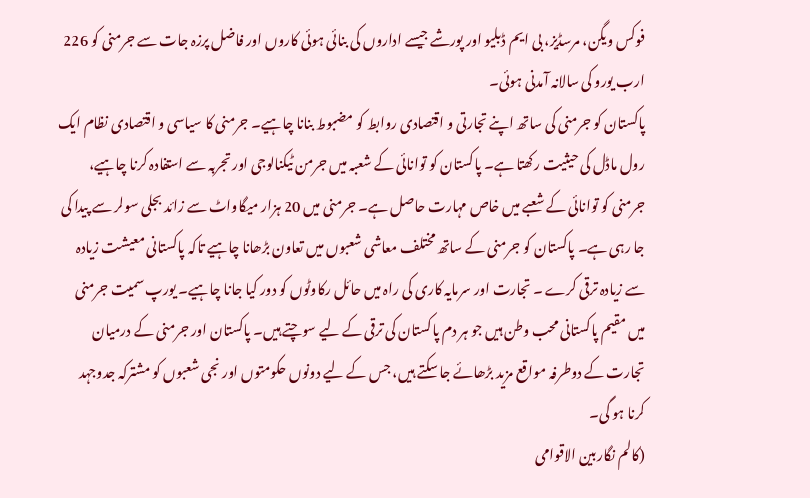فوکس ویگن، مرسڈیز، بی ایم ڈبلیو اور پورشے جیسے اداروں کی بنائی ہوئی کاروں اور فاضل پرزہ جات سے جرمنی کو 226 ارب یورو کی سالانہ آمدنی ہوئی۔
پاکستان کو جرمنی کی ساتھ اپنے تجارتی و اقتصادی روابط کو مضبوط بنانا چاہیے۔ جرمنی کا سیاسی و اقتصادی نظام ایک رول ماڈل کی حیثیت رکھتا ہے۔ پاکستان کو توانائی کے شعبہ میں جرمن ٹیکنالوجی اور تجربہ سے استفادہ کرنا چاہیے، جرمنی کو توانائی کے شعبے میں خاص مہارت حاصل ہے۔ جرمنی میں 20 ہزار میگاواٹ سے زائد بجلی سولر سے پیدا کی جا رہی ہے۔ پاکستان کو جرمنی کے ساتھ مختلف معاشی شعبوں میں تعاون بڑھانا چاہیے تاکہ پاکستانی معیشت زیادہ سے زیادہ ترقی کرے ۔ تجارت اور سرمایہ کاری کی راہ میں حائل رکاوٹوں کو دور کیا جانا چاہیے۔ یورپ سمیت جرمنی میں مقیم پاکستانی محب وطن ہیں جو ہر دم پاکستان کی ترقی کے لیے سوچتے ہیں۔ پاکستان اور جرمنی کے درمیان تجارت کے دوطرفہ مواقع مزید بڑھائے جا سکتے ہیں، جس کے لیے دونوں حکومتوں اور نجی شعبوں کو مشترکہ جدوجہد کرنا ہو گی۔
(کالم نگاربین الاقوامی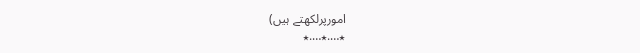امورپرلکھتے ہیں)
٭….٭….٭